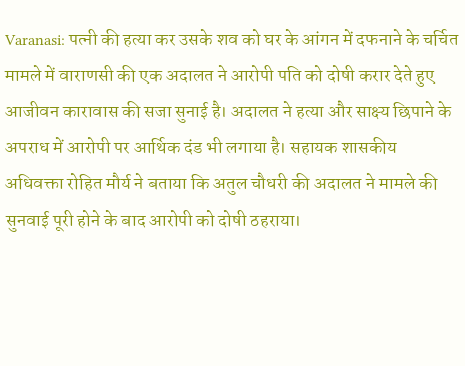Varanasi: पत्नी की हत्या कर उसके शव को घर के आंगन में दफनाने के चर्चित मामले में वाराणसी की एक अदालत ने आरोपी पति को दोषी करार देते हुए आजीवन कारावास की सजा सुनाई है। अदालत ने हत्या और साक्ष्य छिपाने के अपराध में आरोपी पर आर्थिक दंड भी लगाया है। सहायक शासकीय अधिवक्ता रोहित मौर्य ने बताया कि अतुल चौधरी की अदालत ने मामले की सुनवाई पूरी होने के बाद आरोपी को दोषी ठहराया।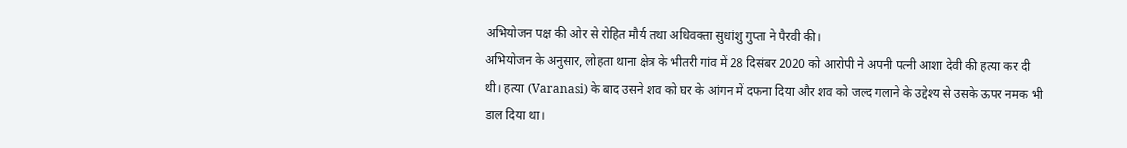अभियोजन पक्ष की ओर से रोहित मौर्य तथा अधिवक्ता सुधांशु गुप्ता ने पैरवी की।
अभियोजन के अनुसार, लोहता थाना क्षेत्र के भीतरी गांव में 28 दिसंबर 2020 को आरोपी ने अपनी पत्नी आशा देवी की हत्या कर दी थी। हत्या (Varanasi) के बाद उसने शव को घर के आंगन में दफना दिया और शव को जल्द गलाने के उद्देश्य से उसके ऊपर नमक भी डाल दिया था।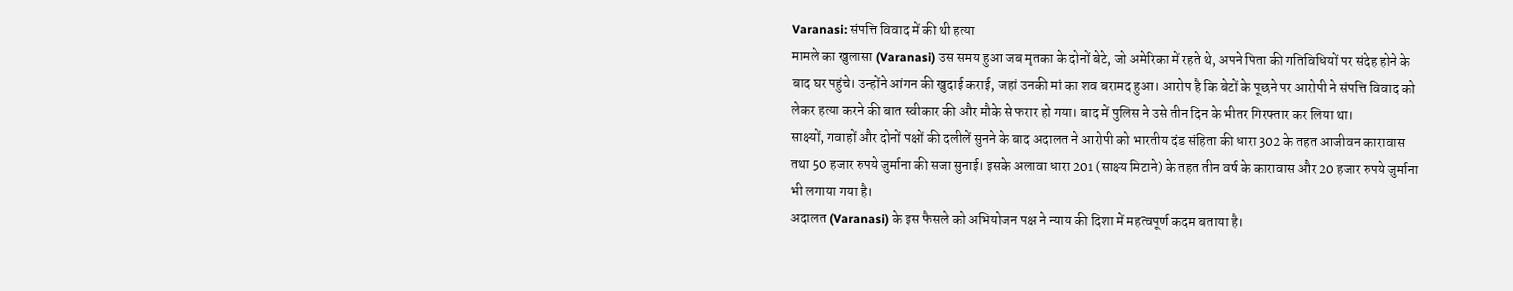Varanasi: संपत्ति विवाद में की थी हत्या
मामले का खुलासा (Varanasi) उस समय हुआ जब मृतका के दोनों बेटे, जो अमेरिका में रहते थे, अपने पिता की गतिविधियों पर संदेह होने के बाद घर पहुंचे। उन्होंने आंगन की खुदाई कराई, जहां उनकी मां का शव बरामद हुआ। आरोप है कि बेटों के पूछने पर आरोपी ने संपत्ति विवाद को लेकर हत्या करने की बात स्वीकार की और मौके से फरार हो गया। बाद में पुलिस ने उसे तीन दिन के भीतर गिरफ्तार कर लिया था।
साक्ष्यों, गवाहों और दोनों पक्षों की दलीलें सुनने के बाद अदालत ने आरोपी को भारतीय दंड संहिता की धारा 302 के तहत आजीवन कारावास तथा 50 हजार रुपये जुर्माना की सजा सुनाई। इसके अलावा धारा 201 (साक्ष्य मिटाने) के तहत तीन वर्ष के कारावास और 20 हजार रुपये जुर्माना भी लगाया गया है।
अदालत (Varanasi) के इस फैसले को अभियोजन पक्ष ने न्याय की दिशा में महत्वपूर्ण कदम बताया है।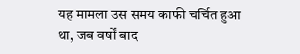यह मामला उस समय काफी चर्चित हुआ था, जब वर्षों बाद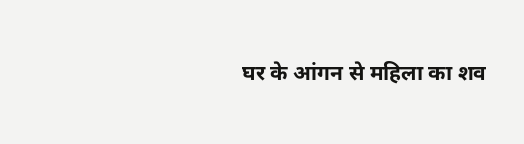घर के आंगन से महिला का शव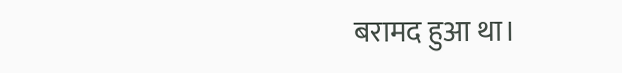बरामद हुआ था।